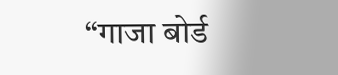“गाजा बोर्ड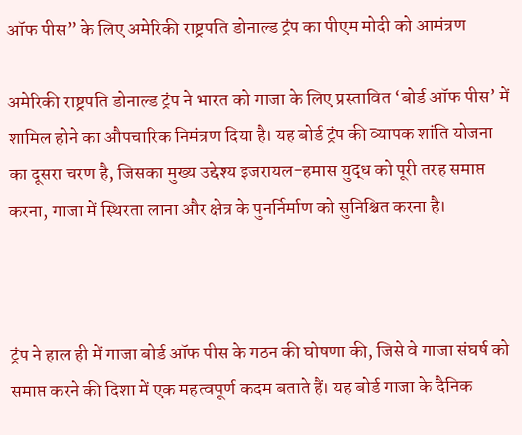ऑफ पीस” के लिए अमेरिकी राष्ट्रपति डोनाल्ड ट्रंप का पीएम मोदी को आमंत्रण

अमेरिकी राष्ट्रपति डोनाल्ड ट्रंप ने भारत को गाजा के लिए प्रस्तावित ‘बोर्ड ऑफ पीस’ में शामिल होने का औपचारिक निमंत्रण दिया है। यह बोर्ड ट्रंप की व्यापक शांति योजना का दूसरा चरण है, जिसका मुख्य उद्देश्य इजरायल-हमास युद्ध को पूरी तरह समाप्त करना, गाजा में स्थिरता लाना और क्षेत्र के पुनर्निर्माण को सुनिश्चित करना है।



ट्रंप ने हाल ही में गाजा बोर्ड ऑफ पीस के गठन की घोषणा की, जिसे वे गाजा संघर्ष को समाप्त करने की दिशा में एक महत्वपूर्ण कदम बताते हैं। यह बोर्ड गाजा के दैनिक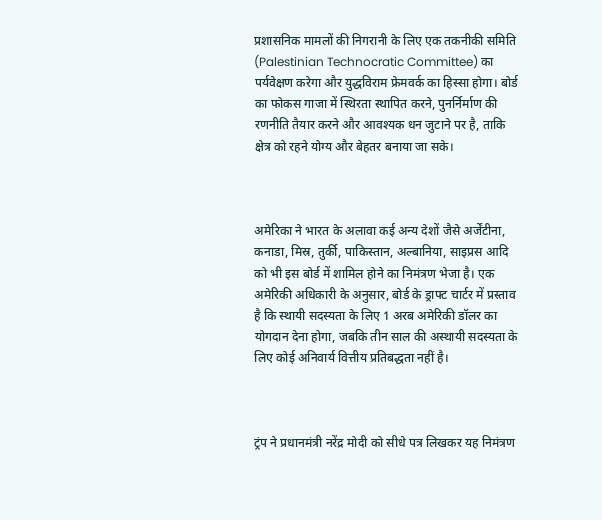प्रशासनिक मामलों की निगरानी के लिए एक तकनीकी समिति (Palestinian Technocratic Committee) का पर्यवेक्षण करेगा और युद्धविराम फ्रेमवर्क का हिस्सा होगा। बोर्ड का फोकस गाजा में स्थिरता स्थापित करने, पुनर्निर्माण की रणनीति तैयार करने और आवश्यक धन जुटाने पर है, ताकि क्षेत्र को रहने योग्य और बेहतर बनाया जा सके।



अमेरिका ने भारत के अलावा कई अन्य देशों जैसे अर्जेंटीना, कनाडा, मिस्र, तुर्की, पाकिस्तान, अल्बानिया, साइप्रस आदि को भी इस बोर्ड में शामिल होने का निमंत्रण भेजा है। एक अमेरिकी अधिकारी के अनुसार, बोर्ड के ड्राफ्ट चार्टर में प्रस्ताव है कि स्थायी सदस्यता के लिए 1 अरब अमेरिकी डॉलर का योगदान देना होगा, जबकि तीन साल की अस्थायी सदस्यता के लिए कोई अनिवार्य वित्तीय प्रतिबद्धता नहीं है।



ट्रंप ने प्रधानमंत्री नरेंद्र मोदी को सीधे पत्र लिखकर यह निमंत्रण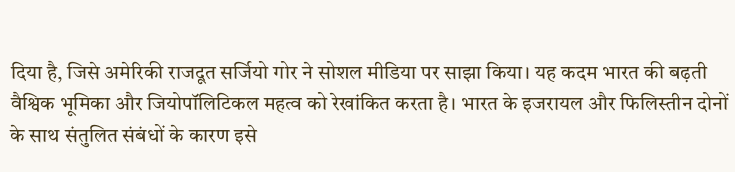दिया है, जिसे अमेरिकी राजदूत सर्जियो गोर ने सोशल मीडिया पर साझा किया। यह कदम भारत की बढ़ती वैश्विक भूमिका और जियोपॉलिटिकल महत्व को रेखांकित करता है। भारत के इजरायल और फिलिस्तीन दोनों के साथ संतुलित संबंधों के कारण इसे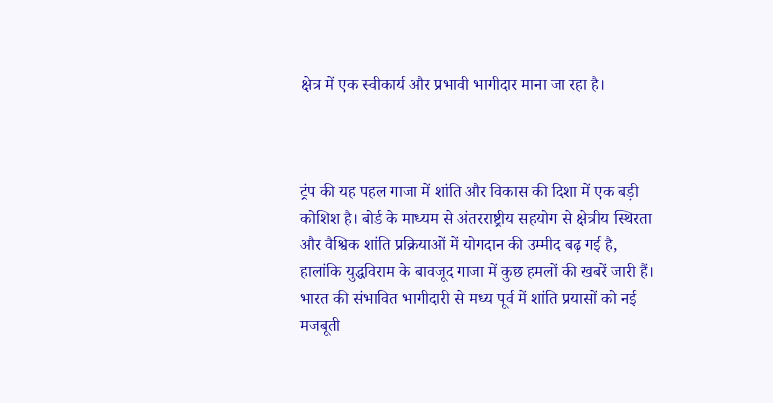क्षेत्र में एक स्वीकार्य और प्रभावी भागीदार माना जा रहा है।



ट्रंप की यह पहल गाजा में शांति और विकास की दिशा में एक बड़ी कोशिश है। बोर्ड के माध्यम से अंतरराष्ट्रीय सहयोग से क्षेत्रीय स्थिरता और वैश्विक शांति प्रक्रियाओं में योगदान की उम्मीद बढ़ गई है, हालांकि युद्धविराम के बावजूद गाजा में कुछ हमलों की खबरें जारी हैं। भारत की संभावित भागीदारी से मध्य पूर्व में शांति प्रयासों को नई मजबूती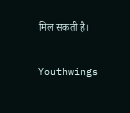मिल सकती है।

Youthwings